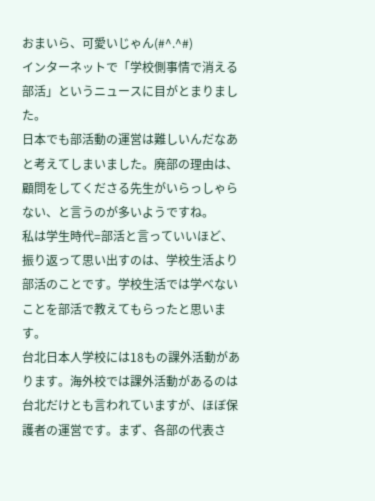おまいら、可愛いじゃん(#^.^#)
インターネットで「学校側事情で消える部活」というニュースに目がとまりました。
日本でも部活動の運営は難しいんだなあと考えてしまいました。廃部の理由は、顧問をしてくださる先生がいらっしゃらない、と言うのが多いようですね。
私は学生時代=部活と言っていいほど、振り返って思い出すのは、学校生活より部活のことです。学校生活では学べないことを部活で教えてもらったと思います。
台北日本人学校には18もの課外活動があります。海外校では課外活動があるのは台北だけとも言われていますが、ほぼ保護者の運営です。まず、各部の代表さ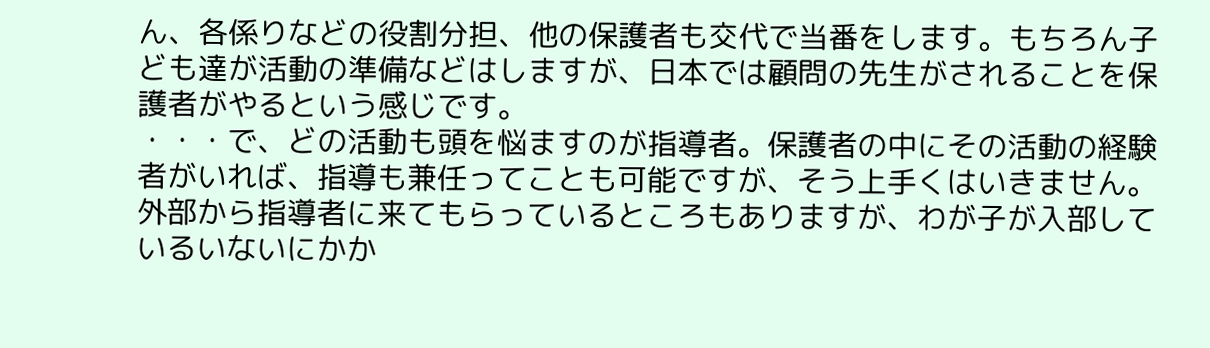ん、各係りなどの役割分担、他の保護者も交代で当番をします。もちろん子ども達が活動の準備などはしますが、日本では顧問の先生がされることを保護者がやるという感じです。
・・・で、どの活動も頭を悩ますのが指導者。保護者の中にその活動の経験者がいれば、指導も兼任ってことも可能ですが、そう上手くはいきません。外部から指導者に来てもらっているところもありますが、わが子が入部しているいないにかか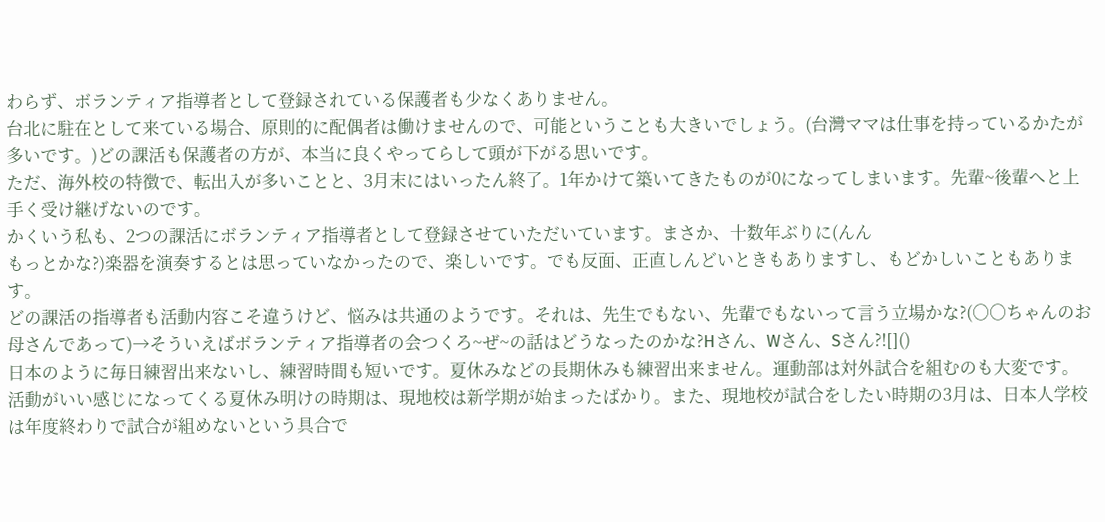わらず、ボランティア指導者として登録されている保護者も少なくありません。
台北に駐在として来ている場合、原則的に配偶者は働けませんので、可能ということも大きいでしょう。(台灣ママは仕事を持っているかたが多いです。)どの課活も保護者の方が、本当に良くやってらして頭が下がる思いです。
ただ、海外校の特徴で、転出入が多いことと、3月末にはいったん終了。1年かけて築いてきたものが0になってしまいます。先輩~後輩へと上手く受け継げないのです。
かくいう私も、2つの課活にボランティア指導者として登録させていただいています。まさか、十数年ぶりに(んん
もっとかな?)楽器を演奏するとは思っていなかったので、楽しいです。でも反面、正直しんどいときもありますし、もどかしいこともあります。
どの課活の指導者も活動内容こそ違うけど、悩みは共通のようです。それは、先生でもない、先輩でもないって言う立場かな?(○○ちゃんのお母さんであって)→そういえばボランティア指導者の会つくろ~ぜ~の話はどうなったのかな?Hさん、Wさん、Sさん?![]()
日本のように毎日練習出来ないし、練習時間も短いです。夏休みなどの長期休みも練習出来ません。運動部は対外試合を組むのも大変です。活動がいい感じになってくる夏休み明けの時期は、現地校は新学期が始まったばかり。また、現地校が試合をしたい時期の3月は、日本人学校は年度終わりで試合が組めないという具合で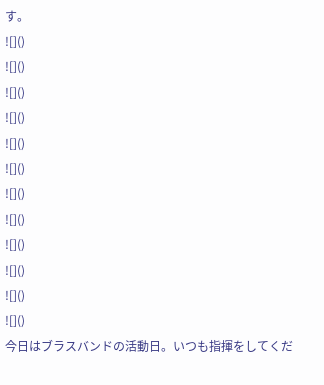す。
![]()
![]()
![]()
![]()
![]()
![]()
![]()
![]()
![]()
![]()
![]()
![]()
今日はブラスバンドの活動日。いつも指揮をしてくだ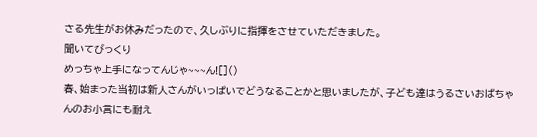さる先生がお休みだったので、久しぶりに指揮をさせていただきました。
聞いてびっくり
めっちゃ上手になってんじゃ~~~ん![]()
春、始まった当初は新人さんがいっぱいでどうなることかと思いましたが、子ども達はうるさいおばちゃんのお小言にも耐え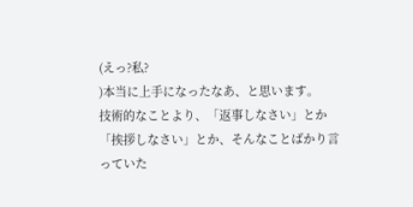(えっ?私?
)本当に上手になったなあ、と思います。
技術的なことより、「返事しなさい」とか「挨拶しなさい」とか、そんなことばかり言っていた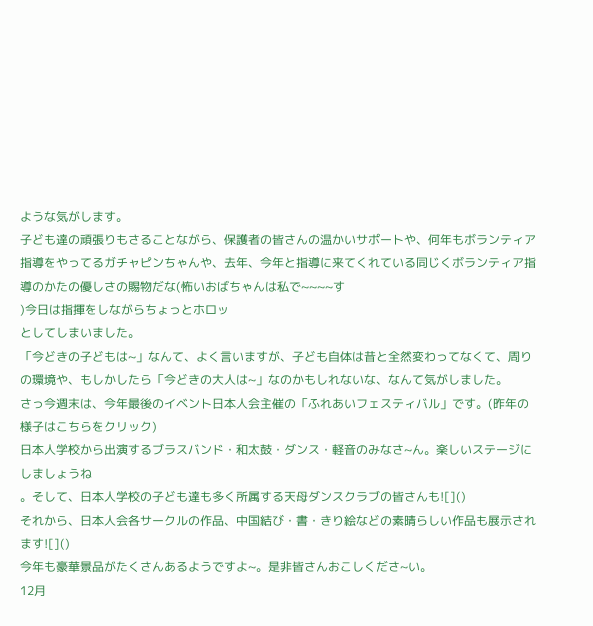ような気がします。
子ども達の頑張りもさることながら、保護者の皆さんの温かいサポートや、何年もボランティア指導をやってるガチャピンちゃんや、去年、今年と指導に来てくれている同じくボランティア指導のかたの優しさの賜物だな(怖いおばちゃんは私で~~~~す
)今日は指揮をしながらちょっとホロッ
としてしまいました。
「今どきの子どもは~」なんて、よく言いますが、子ども自体は昔と全然変わってなくて、周りの環境や、もしかしたら「今どきの大人は~」なのかもしれないな、なんて気がしました。
さっ今週末は、今年最後のイベント日本人会主催の「ふれあいフェスティバル」です。(昨年の様子はこちらをクリック)
日本人学校から出演するブラスバンド・和太鼓・ダンス・軽音のみなさ~ん。楽しいステージにしましょうね
。そして、日本人学校の子ども達も多く所属する天母ダンスクラブの皆さんも![]()
それから、日本人会各サークルの作品、中国結び・書・きり絵などの素晴らしい作品も展示されます![]()
今年も豪華景品がたくさんあるようですよ~。是非皆さんおこしくださ~い。
12月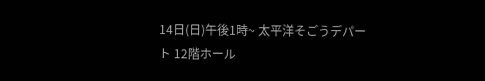14日(日)午後1時~ 太平洋そごうデパート 12階ホール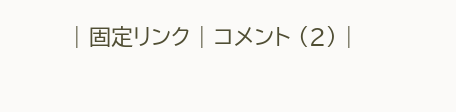| 固定リンク | コメント (2) |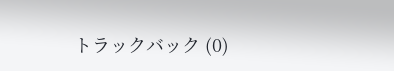トラックバック (0)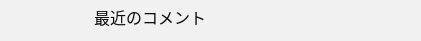最近のコメント